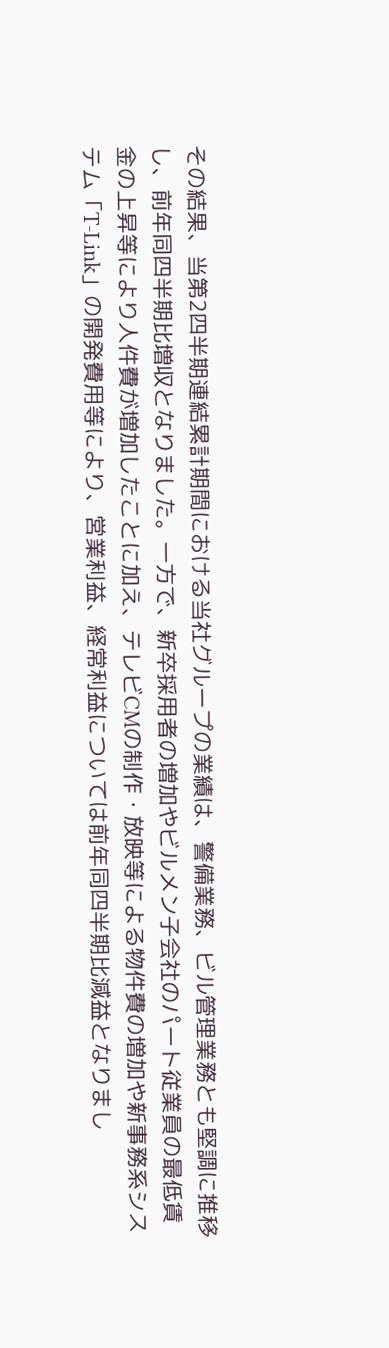その結果、当第2四半期連結累計期間における当社グループの業績は、警備業務、ビル管理業務とも堅調に推移し、前年同四半期比増収となりました。一方で、新卒採用者の増加やビルメン子会社のパート従業員の最低賃金の上昇等により人件費が増加したことに加え、テレビCMの制作・放映等による物件費の増加や新事務系システム「T-Link」の開発費用等により、営業利益、経常利益については前年同四半期比減益となりまし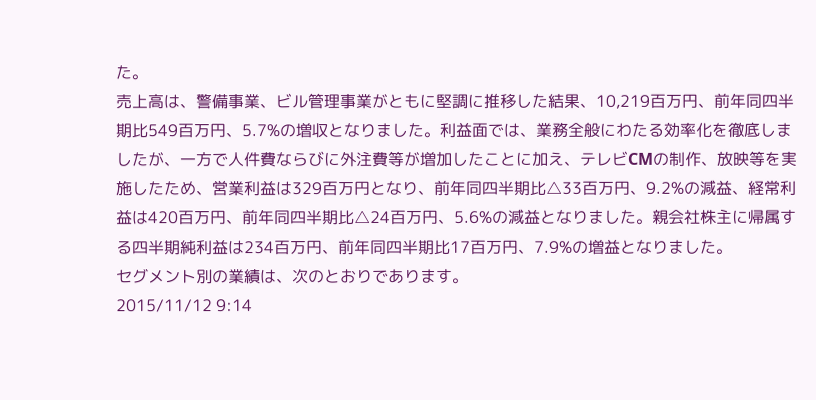た。
売上高は、警備事業、ビル管理事業がともに堅調に推移した結果、10,219百万円、前年同四半期比549百万円、5.7%の増収となりました。利益面では、業務全般にわたる効率化を徹底しましたが、一方で人件費ならびに外注費等が増加したことに加え、テレビCMの制作、放映等を実施したため、営業利益は329百万円となり、前年同四半期比△33百万円、9.2%の減益、経常利益は420百万円、前年同四半期比△24百万円、5.6%の減益となりました。親会社株主に帰属する四半期純利益は234百万円、前年同四半期比17百万円、7.9%の増益となりました。
セグメント別の業績は、次のとおりであります。
2015/11/12 9:14